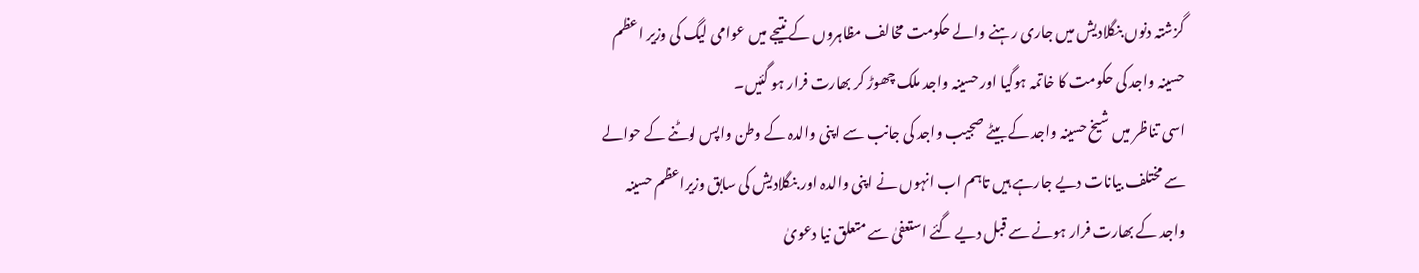گزشتہ دنوں بنگلادیش میں جاری رہنے والے حکومت مخالف مظاہروں کے نتیجے میں عوامی لیگ کی وزیر اعظم حسینہ واجد کی حکومت کا خاتمہ ہوگیا اور حسینہ واجد ملک چھوڑ کر بھارت فرار ہو گئیں۔
اسی تناظر میں شیخ حسینہ واجد کے بیٹے صجیب واجد کی جانب سے اپنی والدہ کے وطن واپس لوٹنے کے حوالے سے مختلف بیانات دیے جارہے ہیں تاہم اب انہوں نے اپنی والدہ اور بنگلادیش کی سابق وزیراعظم حسینہ واجد کے بھارت فرار ہونے سے قبل دیے گئے استعفیٰ سے متعلق نیا دعویٰ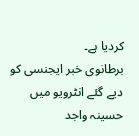کردیا ہے۔
برطانوی خبر ایجنسی کو دیے گئے انٹرویو میں حسینہ واجد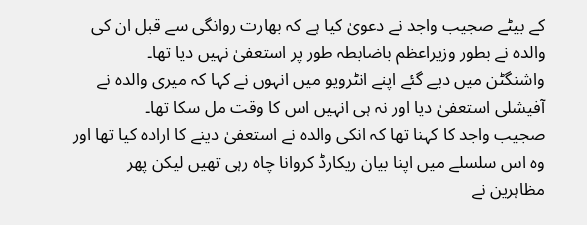کے بیٹے صجیب واجد نے دعویٰ کیا ہے کہ بھارت روانگی سے قبل ان کی والدہ نے بطور وزیراعظم باضابطہ طور پر استعفیٰ نہیں دیا تھا۔
واشنگٹن میں دیے گئے اپنے انٹرویو میں انہوں نے کہا کہ میری والدہ نے آفیشلی استعفیٰ دیا اور نہ ہی انہیں اس کا وقت مل سکا تھا۔
صجیب واجد کا کہنا تھا کہ انکی والدہ نے استعفیٰ دینے کا ارادہ کیا تھا اور وہ اس سلسلے میں اپنا بیان ریکارڈ کروانا چاہ رہی تھیں لیکن پھر مظاہرین نے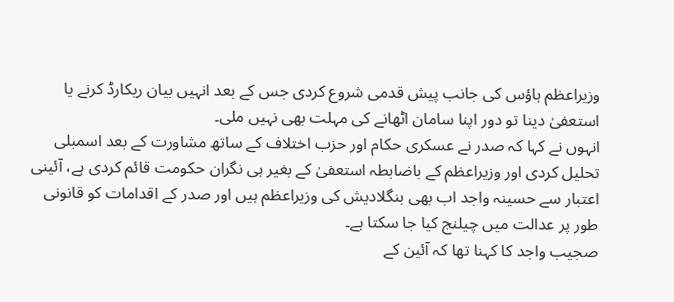وزیراعظم ہاؤس کی جانب پیش قدمی شروع کردی جس کے بعد انہیں بیان ریکارڈ کرنے یا استعفیٰ دینا تو دور اپنا سامان اٹھانے کی مہلت بھی نہیں ملی۔
انہوں نے کہا کہ صدر نے عسکری حکام اور حزب اختلاف کے ساتھ مشاورت کے بعد اسمبلی تحلیل کردی اور وزیراعظم کے باضابطہ استعفیٰ کے بغیر ہی نگران حکومت قائم کردی ہے، آئینی اعتبار سے حسینہ واجد اب بھی بنگلادیش کی وزیراعظم ہیں اور صدر کے اقدامات کو قانونی طور پر عدالت میں چیلنج کیا جا سکتا ہے۔
صجیب واجد کا کہنا تھا کہ آئین کے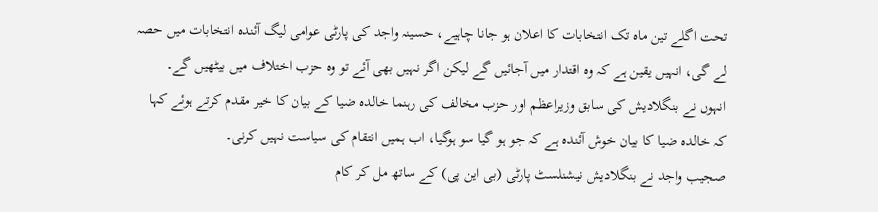تحت اگلے تین ماہ تک انتخابات کا اعلان ہو جانا چاہیے، حسینہ واجد کی پارٹی عوامی لیگ آئندہ انتخابات میں حصہ لے گی، انہیں یقین ہے کہ وہ اقتدار میں آجائیں گے لیکن اگر نہیں بھی آئے تو وہ حزب اختلاف میں بیٹھیں گے۔
انہوں نے بنگلادیش کی سابق وزیراعظم اور حزب مخالف کی رہنما خالدہ ضیا کے بیان کا خیر مقدم کرتے ہوئے کہا کہ خالدہ ضیا کا بیان خوش آئندہ ہے کہ جو ہو گیا سو ہوگیا، اب ہمیں انتقام کی سیاست نہیں کرنی۔
صجیب واجد نے بنگلادیش نیشنلسٹ پارٹی (بی این پی) کے ساتھ مل کر کام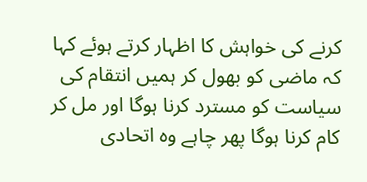کرنے کی خواہش کا اظہار کرتے ہوئے کہا کہ ماضی کو بھول کر ہمیں انتقام کی سیاست کو مسترد کرنا ہوگا اور مل کر کام کرنا ہوگا پھر چاہے وہ اتحادی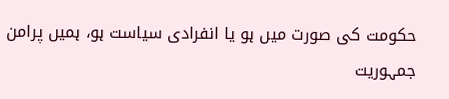حکومت کی صورت میں ہو یا انفرادی سیاست ہو، ہمیں پرامن جمہوریت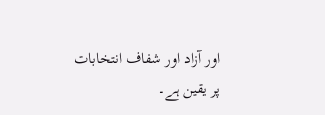اور آزاد اور شفاف انتخابات پر یقین ہے۔